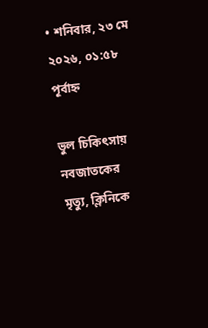• শনিবার, ২৩ মে ২০২৬, ০১:৫৮ পূর্বাহ্ন

ভুল চিকিৎসায় নবজাতকের মৃত্যু, ক্লিনিকে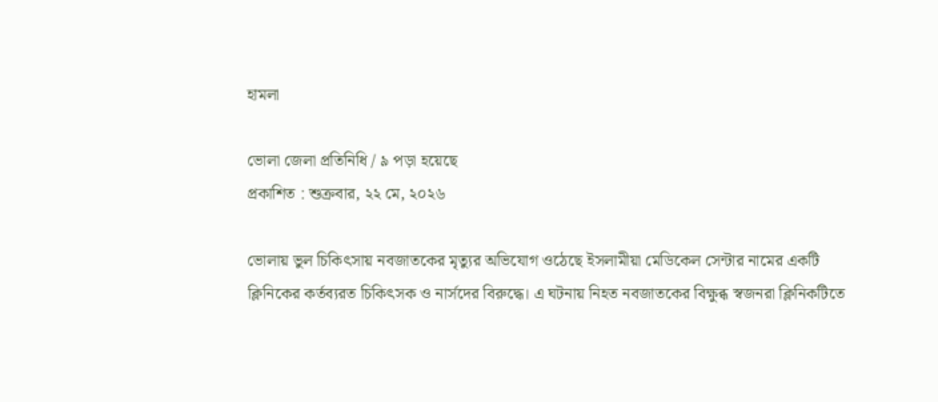হামলা

ভোলা জেলা প্রতিনিধি / ৯ পড়া হয়েছে
প্রকাশিত : শুক্রবার, ২২ মে, ২০২৬

ভোলায় ভুল চিকিৎসায় নবজাতকের মৃত্যুর অভিযোগ ওঠেছে ইসলামীয়া মেডিকেল সেন্টার নামের একটি ক্লিনিকের কর্তব্যরত চিকিৎসক ও নার্সদের বিরুদ্ধে। এ ঘটনায় নিহত নবজাতকের বিক্ষুব্ধ স্বজনরা ক্লিনিকটিতে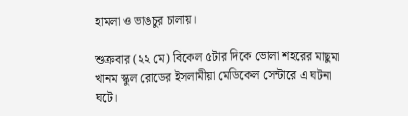হামলা ও ভাঙচুর চালায়।

শুক্রবার (২২ মে) বিকেল ৫টার দিকে ভোলা শহরের মাছুমা খানম স্কুল রোডের ইসলামীয়া মেডিকেল সেন্টারে এ ঘটনা ঘটে।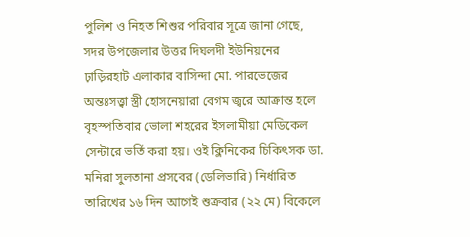পুলিশ ও নিহত শিশুর পরিবার সূত্রে জানা গেছে, সদর উপজেলার উত্তর দিঘলদী ইউনিয়নের ঢ়াড়িরহাট এলাকার বাসিন্দা মো. পারভেজের অন্তঃসত্ত্বা স্ত্রী হোসনেয়ারা বেগম জ্বরে আক্রান্ত হলে বৃহস্পতিবার ভোলা শহরের ইসলামীয়া মেডিকেল সেন্টারে ভর্তি করা হয়। ওই ক্লিনিকের চিকিৎসক ডা. মনিরা সুলতানা প্রসবের (ডেলিভারি) নির্ধারিত তারিখের ১৬ দিন আগেই শুক্রবার (২২ মে) বিকেলে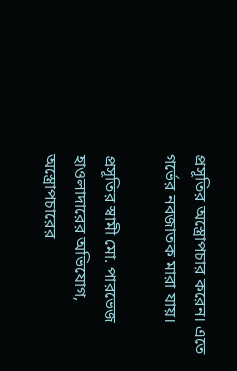প্রসূতির অস্ত্রোপচার করেন। এতে গর্ভের নবজাতক মারা যায়।

প্রসূতির স্বামী মো. পারভেজ হাওলাদারের অভিযোগ, অস্ত্রোপচারের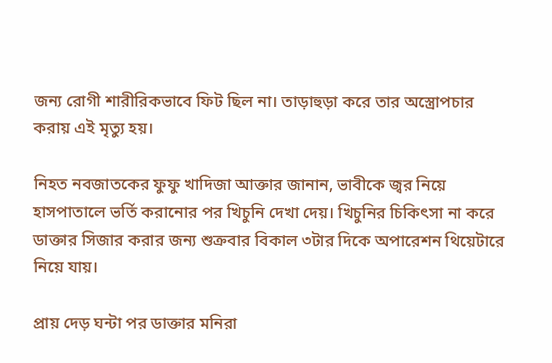জন্য রোগী শারীরিকভাবে ফিট ছিল না। তাড়াহুড়া করে তার অস্ত্রোপচার করায় এই মৃত্যু হয়।

নিহত নবজাতকের ফুফু খাদিজা আক্তার জানান, ভাবীকে জ্বর নিয়ে হাসপাতালে ভর্তি করানোর পর খিচুনি দেখা দেয়। খিচুনির চিকিৎসা না করে ডাক্তার সিজার করার জন্য শুক্রবার বিকাল ৩টার দিকে অপারেশন থিয়েটারে নিয়ে যায়।

প্রায় দেড় ঘন্টা পর ডাক্তার মনিরা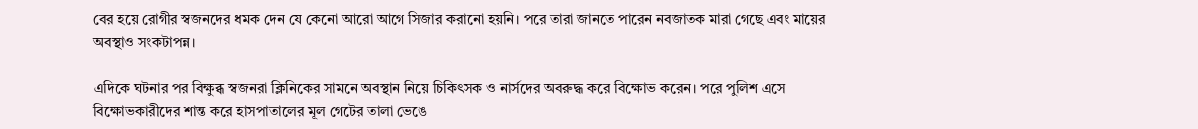বের হয়ে রোগীর স্বজনদের ধমক দেন যে কেনো আরো আগে সিজার করানো হয়নি। পরে তারা জানতে পারেন নবজাতক মারা গেছে এবং মায়ের অবস্থাও সংকটাপন্ন।

এদিকে ঘটনার পর বিক্ষুব্ধ স্বজনরা ক্লিনিকের সামনে অবস্থান নিয়ে চিকিৎসক ও নার্সদের অবরুদ্ধ করে বিক্ষোভ করেন। পরে পুলিশ এসে বিক্ষোভকারীদের শান্ত করে হাসপাতালের মূল গেটের তালা ভেঙে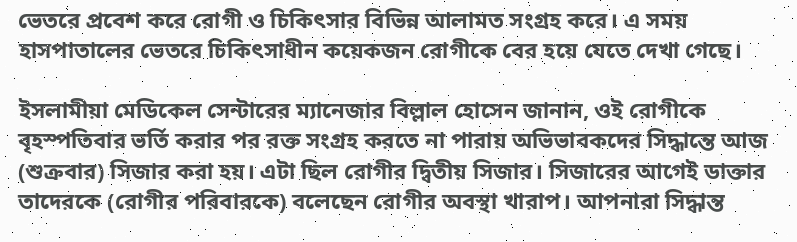ভেতরে প্রবেশ করে রোগী ও চিকিৎসার বিভিন্ন আলামত সংগ্রহ করে। এ সময় হাসপাতালের ভেতরে চিকিৎসাধীন কয়েকজন রোগীকে বের হয়ে যেতে দেখা গেছে।

ইসলামীয়া মেডিকেল সেন্টারের ম্যানেজার বিল্লাল হোসেন জানান, ওই রোগীকে বৃহস্পতিবার ভর্তি করার পর রক্ত সংগ্রহ করতে না পারায় অভিভাবকদের সিদ্ধান্তে আজ (শুক্রবার) সিজার করা হয়। এটা ছিল রোগীর দ্বিতীয় সিজার। সিজারের আগেই ডাক্তার তাদেরকে (রোগীর পরিবারকে) বলেছেন রোগীর অবস্থা খারাপ। আপনারা সিদ্ধান্ত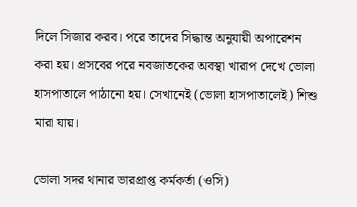দিলে সিজার করব। পরে তাদের সিদ্ধান্ত অনুযায়ী অপারেশন করা হয়। প্রসবের পরে নবজাতকের অবস্থা খারাপ দেখে ভোলা হাসপাতালে পাঠানো হয়। সেখানেই (ভোলা হাসপাতালেই) শিশু মারা যায়।

ভোলা সদর থানার ভারপ্রাপ্ত কর্মকর্তা (ওসি)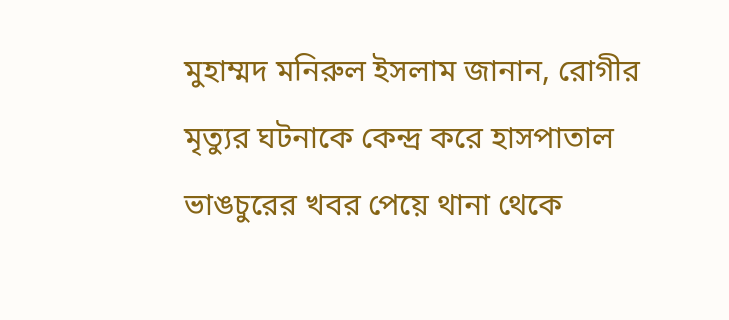মুহাম্মদ মনিরুল ইসলাম জানান, রোগীর মৃত্যুর ঘটনাকে কেন্দ্র করে হাসপাতাল ভাঙচুরের খবর পেয়ে থানা থেকে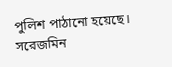পুলিশ পাঠানো হয়েছে। সরেজমিন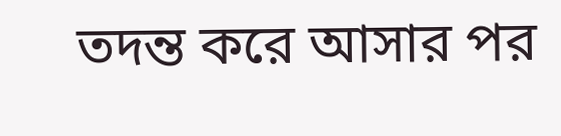তদন্ত করে আসার পর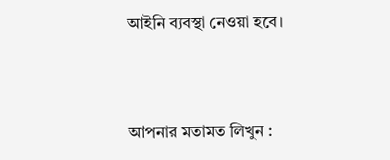আইনি ব্যবস্থা নেওয়া হবে।


আপনার মতামত লিখুন :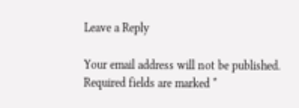Leave a Reply

Your email address will not be published. Required fields are marked *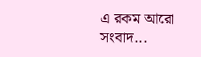এ রকম আরো সংবাদ...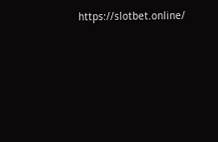https://slotbet.online/